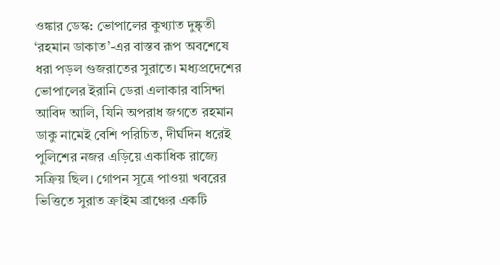ওঙ্কার ডেস্ক: ভোপালের কুখ্যাত দুষ্কৃতী ‘রহমান ডাকাত’-এর বাস্তব রূপ অবশেষে ধরা পড়ল গুজরাতের সুরাতে। মধ্যপ্রদেশের ভোপালের ইরানি ডেরা এলাকার বাসিন্দা আবিদ আলি, যিনি অপরাধ জগতে রহমান ডাকু নামেই বেশি পরিচিত, দীর্ঘদিন ধরেই পুলিশের নজর এড়িয়ে একাধিক রাজ্যে সক্রিয় ছিল। গোপন সূত্রে পাওয়া খবরের ভিত্তিতে সুরাত ক্রাইম ব্রাঞ্চের একটি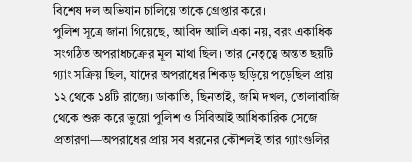বিশেষ দল অভিযান চালিয়ে তাকে গ্রেপ্তার করে।
পুলিশ সূত্রে জানা গিয়েছে, আবিদ আলি একা নয়, বরং একাধিক সংগঠিত অপরাধচক্রের মূল মাথা ছিল। তার নেতৃত্বে অন্তত ছয়টি গ্যাং সক্রিয় ছিল, যাদের অপরাধের শিকড় ছড়িয়ে পড়েছিল প্রায় ১২ থেকে ১৪টি রাজ্যে। ডাকাতি, ছিনতাই, জমি দখল, তোলাবাজি থেকে শুরু করে ভুয়ো পুলিশ ও সিবিআই আধিকারিক সেজে প্রতারণা—অপরাধের প্রায় সব ধরনের কৌশলই তার গ্যাংগুলির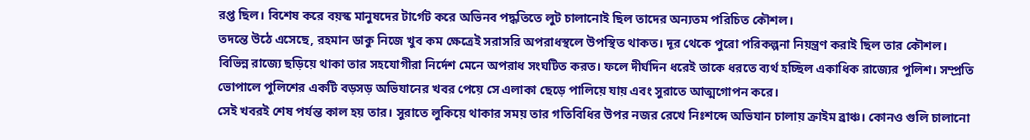রপ্ত ছিল। বিশেষ করে বয়স্ক মানুষদের টার্গেট করে অভিনব পদ্ধতিতে লুট চালানোই ছিল তাদের অন্যতম পরিচিত কৌশল।
তদন্তে উঠে এসেছে, রহমান ডাকু নিজে খুব কম ক্ষেত্রেই সরাসরি অপরাধস্থলে উপস্থিত থাকত। দূর থেকে পুরো পরিকল্পনা নিয়ন্ত্রণ করাই ছিল তার কৌশল। বিভিন্ন রাজ্যে ছড়িয়ে থাকা তার সহযোগীরা নির্দেশ মেনে অপরাধ সংঘটিত করত। ফলে দীর্ঘদিন ধরেই তাকে ধরতে ব্যর্থ হচ্ছিল একাধিক রাজ্যের পুলিশ। সম্প্রতি ভোপালে পুলিশের একটি বড়সড় অভিযানের খবর পেয়ে সে এলাকা ছেড়ে পালিয়ে যায় এবং সুরাতে আত্মগোপন করে।
সেই খবরই শেষ পর্যন্ত কাল হয় তার। সুরাতে লুকিয়ে থাকার সময় তার গতিবিধির উপর নজর রেখে নিঃশব্দে অভিযান চালায় ক্রাইম ব্রাঞ্চ। কোনও গুলি চালানো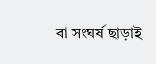বা সংঘর্ষ ছাড়াই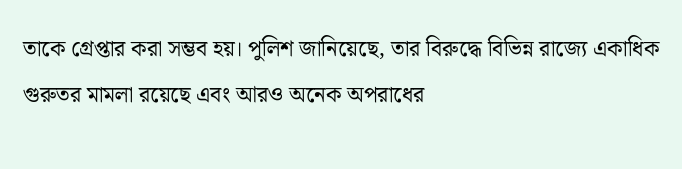তাকে গ্রেপ্তার করা সম্ভব হয়। পুলিশ জানিয়েছে, তার বিরুদ্ধে বিভিন্ন রাজ্যে একাধিক গুরুতর মামলা রয়েছে এবং আরও অনেক অপরাধের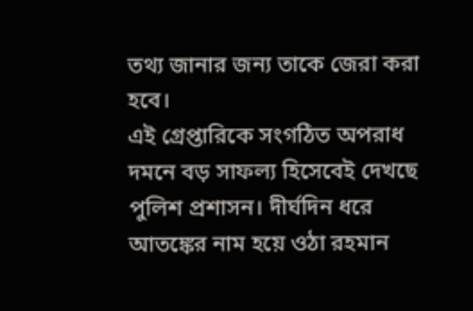তথ্য জানার জন্য তাকে জেরা করা হবে।
এই গ্রেপ্তারিকে সংগঠিত অপরাধ দমনে বড় সাফল্য হিসেবেই দেখছে পুলিশ প্রশাসন। দীর্ঘদিন ধরে আতঙ্কের নাম হয়ে ওঠা রহমান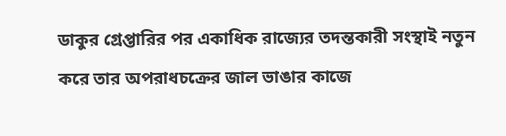ডাকুর গ্রেপ্তারির পর একাধিক রাজ্যের তদন্তকারী সংস্থাই নতুন করে তার অপরাধচক্রের জাল ভাঙার কাজে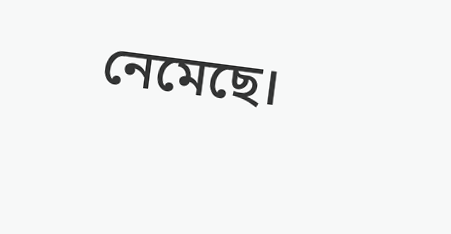নেমেছে।